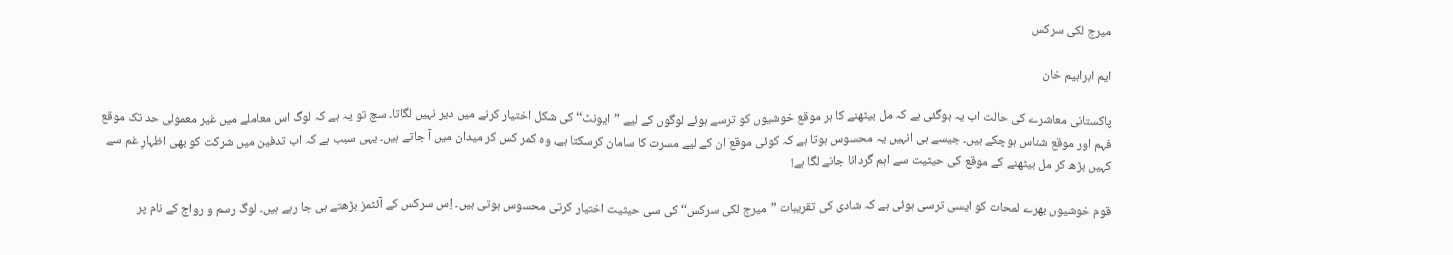میرج لکی سرکس

ایم ابراہیم خان

پاکستانی معاشرے کی حالت اب یہ ہوگئی ہے کہ مل بیٹھنے کا ہر موقع خوشیوں کو ترسے ہوئے لوگوں کے لیے ”ایونٹ‘‘ کی شکل اختیار کرنے میں دیر نہیں لگاتا۔ سچ تو یہ ہے کہ لوگ اس معاملے میں غیر معمولی حد تک موقع فہم اور موقع شناس ہوچکے ہیں۔ جیسے ہی انہیں یہ محسوس ہوتا ہے کہ کوئی موقع ان کے لیے مسرت کا سامان کرسکتا ہے، وہ کمر کس کر میدان میں آ جاتے ہیں۔ یہی سبب ہے کہ اب تدفین میں شرکت کو بھی اظہارِ غم سے کہیں بڑھ کر مل بیٹھنے کے موقع کی حیثیت سے اہم گردانا جانے لگا ہے!

قوم خوشیوں بھرے لمحات کو ایسی ترسی ہوئی ہے کہ شادی کی تقریبات ”میرج لکی سرکس‘‘ کی سی حیثیت اختیار کرتی محسوس ہوتی ہیں۔ اِس سرکس کے آئٹمز بڑھتے ہی جا رہے ہیں۔ لوگ رسم و رواج کے نام پر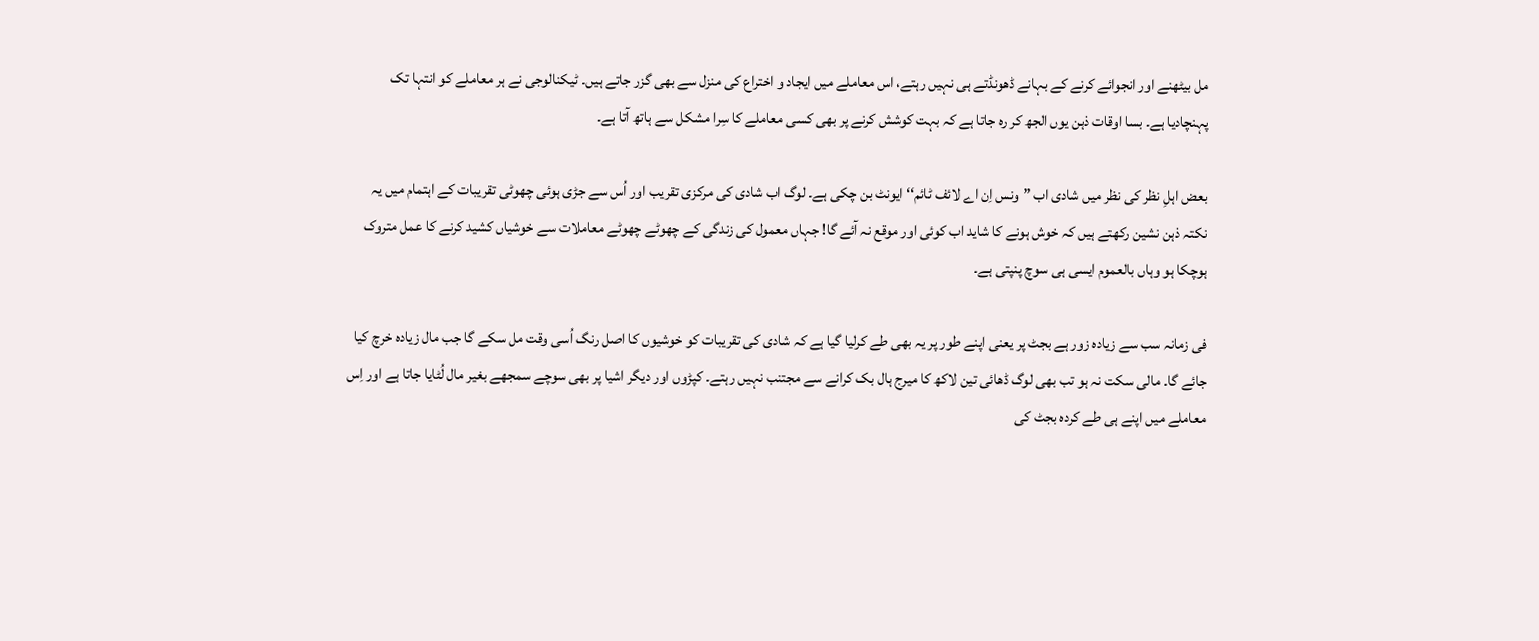مل بیٹھنے اور انجوائے کرنے کے بہانے ڈھونڈتے ہی نہیں رہتے، اس معاملے میں ایجاد و اختراع کی منزل سے بھی گزر جاتے ہیں۔ ٹیکنالوجی نے ہر معاملے کو انتہا تک پہنچادیا ہے۔ بسا اوقات ذہن یوں الجھ کر رہ جاتا ہے کہ بہت کوشش کرنے پر بھی کسی معاملے کا سِرا مشکل سے ہاتھ آتا ہے۔

بعض اہلِ نظر کی نظر میں شادی اب ”ونس اِن اے لائف ٹائم‘‘ ایونٹ بن چکی ہے۔ لوگ اب شادی کی مرکزی تقریب اور اُس سے جڑی ہوئی چھوٹی تقریبات کے اہتمام میں یہ نکتہ ذہن نشین رکھتے ہیں کہ خوش ہونے کا شاید اب کوئی اور موقع نہ آئے گا! جہاں معمول کی زندگی کے چھوٹے چھوٹے معاملات سے خوشیاں کشید کرنے کا عمل متروک ہوچکا ہو وہاں بالعموم ایسی ہی سوچ پنپتی ہے۔

فی زمانہ سب سے زیادہ زور ہے بجٹ پر یعنی اپنے طور پر یہ بھی طے کرلیا گیا ہے کہ شادی کی تقریبات کو خوشیوں کا اصل رنگ اُسی وقت مل سکے گا جب مال زیادہ خرچ کیا جائے گا۔ مالی سکت نہ ہو تب بھی لوگ ڈھائی تین لاکھ کا میرج ہال بک کرانے سے مجتنب نہیں رہتے۔ کپڑوں اور دیگر اشیا پر بھی سوچے سمجھے بغیر مال لُٹایا جاتا ہے اور اِس معاملے میں اپنے ہی طے کردہ بجٹ کی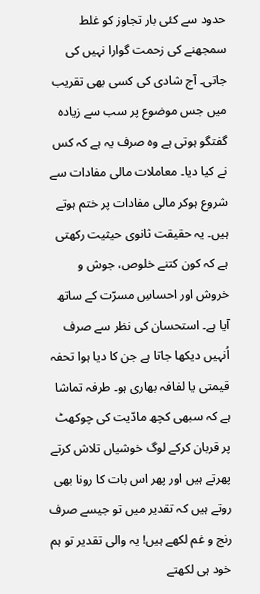حدود سے کئی بار تجاوز کو غلط سمجھنے کی زحمت گوارا نہیں کی جاتی۔ آج شادی کی کسی بھی تقریب میں جس موضوع پر سب سے زیادہ گفتگو ہوتی ہے وہ صرف یہ ہے کہ کس نے کیا دیا۔ معاملات مالی مفادات سے شروع ہوکر مالی مفادات پر ختم ہوتے ہیں۔ یہ حقیقت ثانوی حیثیت رکھتی ہے کہ کون کتنے خلوص، جوش و خروش اور احساسِ مسرّت کے ساتھ آیا ہے۔ استحسان کی نظر سے صرف اُنہیں دیکھا جاتا ہے جن کا دیا ہوا تحفہ قیمتی یا لفافہ بھاری ہو۔ طرفہ تماشا ہے کہ سبھی کچھ مادّیت کی چوکھٹ پر قربان کرکے لوگ خوشیاں تلاش کرتے پھرتے ہیں اور پھر اس بات کا رونا بھی روتے ہیں کہ تقدیر میں تو جیسے صرف رنج و غم لکھے ہیں! یہ والی تقدیر تو ہم خود ہی لکھتے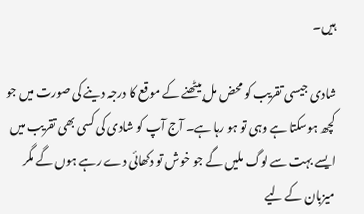ہیں۔

شادی جیسی تقریب کو محض مل بیٹھنے کے موقع کا درجہ دینے کی صورت میں جو کچھ ہوسکتا ہے وہی تو ہو رہا ہے۔ آج آپ کو شادی کی کسی بھی تقریب میں ایسے بہت سے لوگ ملیں گے جو خوش تو دکھائی دے رہے ہوں گے مگر میزبان کے لیے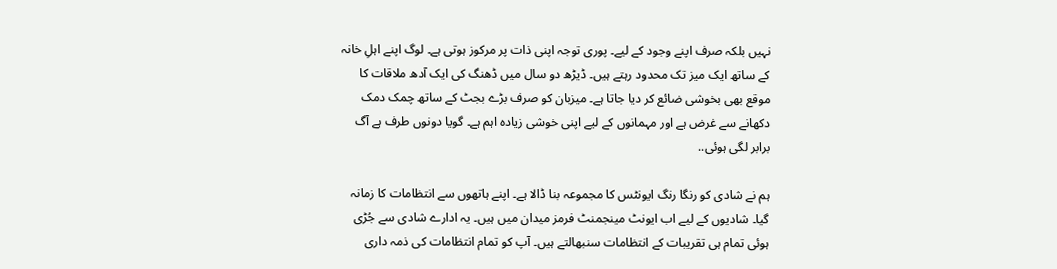نہیں بلکہ صرف اپنے وجود کے لیے۔ پوری توجہ اپنی ذات پر مرکوز ہوتی ہے۔ لوگ اپنے اہلِ خانہ کے ساتھ ایک میز تک محدود رہتے ہیں۔ ڈیڑھ دو سال میں ڈھنگ کی ایک آدھ ملاقات کا موقع بھی بخوشی ضائع کر دیا جاتا ہے۔ میزبان کو صرف بڑے بجٹ کے ساتھ چمک دمک دکھانے سے غرض ہے اور مہمانوں کے لیے اپنی خوشی زیادہ اہم ہے۔ گویا دونوں طرف ہے آگ برابر لگی ہوئی..

ہم نے شادی کو رنگا رنگ ایونٹس کا مجموعہ بنا ڈالا ہے۔ اپنے ہاتھوں سے انتظامات کا زمانہ گیا۔ شادیوں کے لیے اب ایونٹ مینجمنٹ فرمز میدان میں ہیں۔ یہ ادارے شادی سے جُڑی ہوئی تمام ہی تقریبات کے انتظامات سنبھالتے ہیں۔ آپ کو تمام انتظامات کی ذمہ داری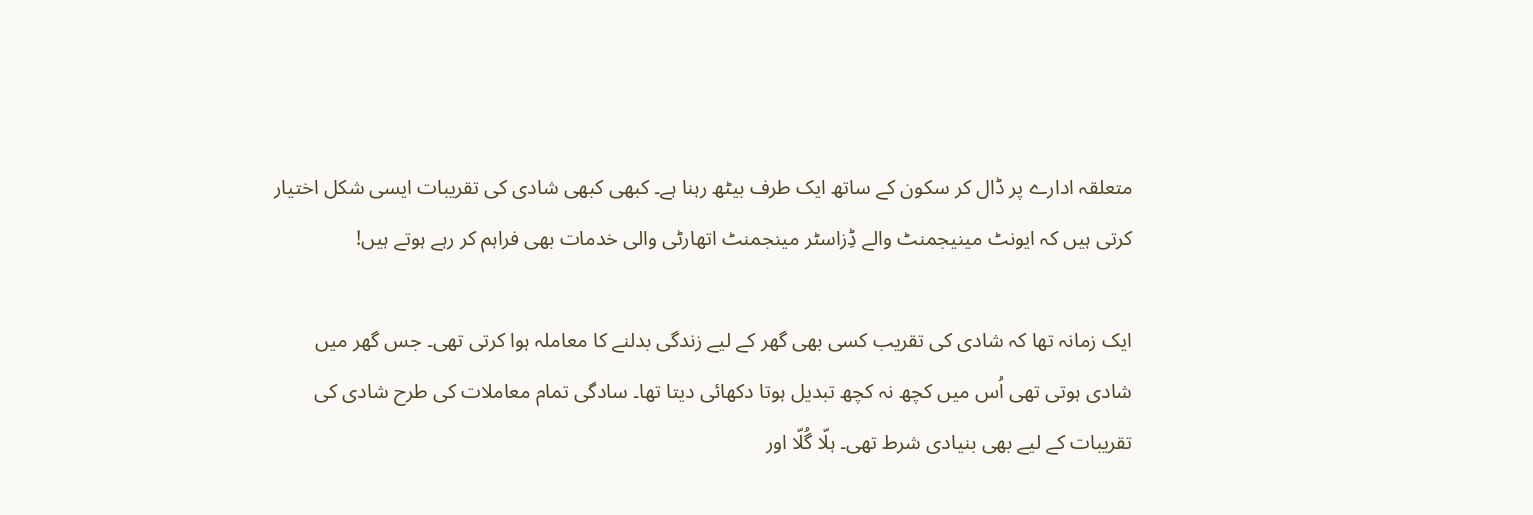متعلقہ ادارے پر ڈال کر سکون کے ساتھ ایک طرف بیٹھ رہنا ہے۔ کبھی کبھی شادی کی تقریبات ایسی شکل اختیار کرتی ہیں کہ ایونٹ مینیجمنٹ والے ڈِزاسٹر مینجمنٹ اتھارٹی والی خدمات بھی فراہم کر رہے ہوتے ہیں!

ایک زمانہ تھا کہ شادی کی تقریب کسی بھی گھر کے لیے زندگی بدلنے کا معاملہ ہوا کرتی تھی۔ جس گھر میں شادی ہوتی تھی اُس میں کچھ نہ کچھ تبدیل ہوتا دکھائی دیتا تھا۔ سادگی تمام معاملات کی طرح شادی کی تقریبات کے لیے بھی بنیادی شرط تھی۔ ہلّا گُلّا اور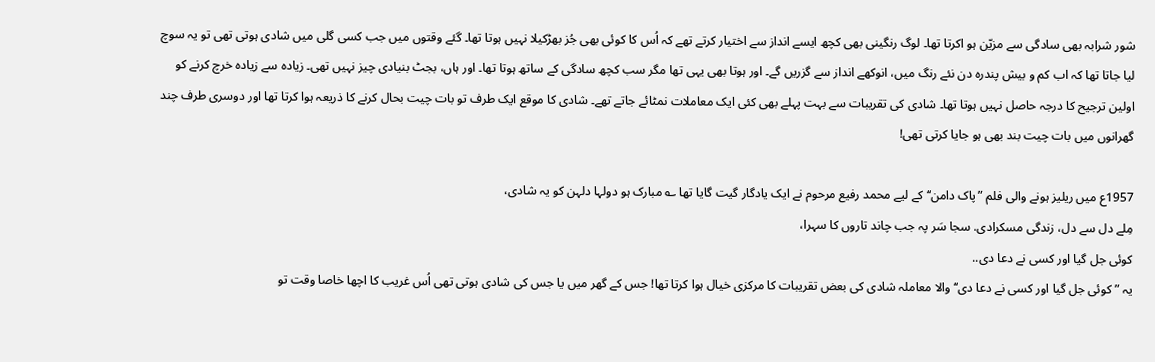شور شرابہ بھی سادگی سے مزیّن ہو اکرتا تھا۔ لوگ رنگینی بھی کچھ ایسے انداز سے اختیار کرتے تھے کہ اُس کا کوئی بھی جُز بھڑکیلا نہیں ہوتا تھا۔ گئے وقتوں میں جب کسی گلی میں شادی ہوتی تھی تو یہ سوچ لیا جاتا تھا کہ اب کم و بیش پندرہ دن نئے رنگ میں، انوکھے انداز سے گزریں گے۔ اور ہوتا بھی یہی تھا مگر سب کچھ سادگی کے ساتھ ہوتا تھا۔ اور ہاں، بجٹ بنیادی چیز نہیں تھی۔ زیادہ سے زیادہ خرچ کرنے کو اولین ترجیح کا درجہ حاصل نہیں ہوتا تھا۔ شادی کی تقریبات سے بہت پہلے بھی کئی ایک معاملات نمٹائے جاتے تھے۔ شادی کا موقع ایک طرف تو بات چیت بحال کرنے کا ذریعہ ہوا کرتا تھا اور دوسری طرف چند گھرانوں میں بات چیت بند بھی ہو جایا کرتی تھی!

1957ع میں ریلیز ہونے والی فلم ”پاک دامن‘‘ کے لیے محمد رفیع مرحوم نے ایک یادگار گیت گایا تھا ؎ مبارک ہو دولہا دلہن کو یہ شادی،
مِلے دل سے دل، زندگی مسکرادی. سجا سَر پہ جب چاند تاروں کا سہرا،
کوئی جل گیا اور کسی نے دعا دی..
یہ ”کوئی جل گیا اور کسی نے دعا دی‘‘ والا معاملہ شادی کی بعض تقریبات کا مرکزی خیال ہوا کرتا تھا! جس کے گھر میں یا جس کی شادی ہوتی تھی اُس غریب کا اچھا خاصا وقت تو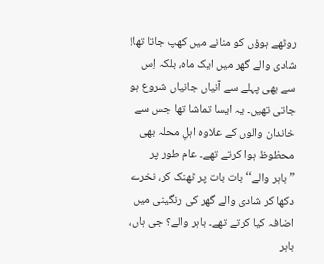روٹھے ہوؤں کو منانے میں کھپ جاتا تھا! شادی والے گھر میں ایک ماہ، بلکہ اِس سے بھی پہلے سے آنیاں جانیاں شروع ہو جاتی تھیں۔ یہ ایسا تماشا تھا جس سے خاندان والوں کے علاوہ اہلِ محلہ بھی محظوظ ہوا کرتے تھے۔ عام طور پر ”باہر والے‘‘ بات بات پر ٹھنک کر، نخرے دکھا کر شادی والے گھر کی رنگینی میں اضافہ کیا کرتے تھے۔ باہر والے؟ جی ہاں، باہر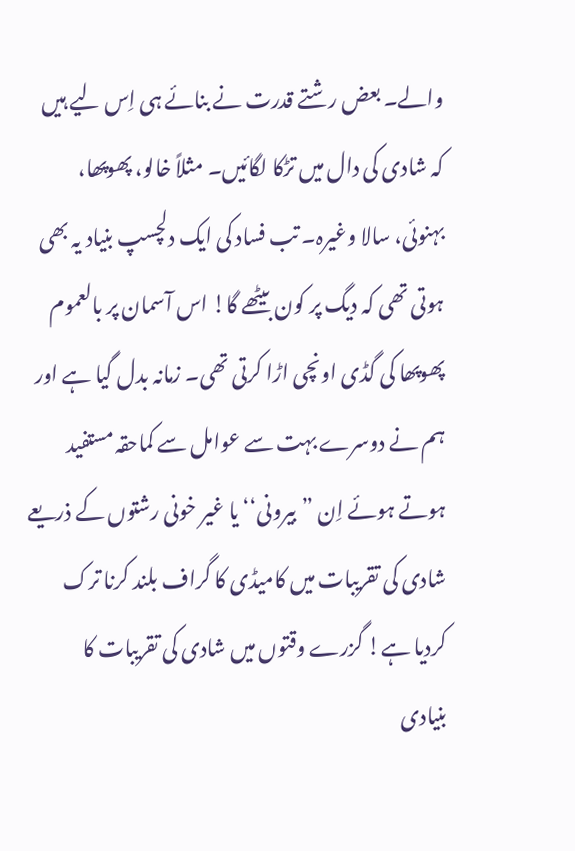والے۔ بعض رشتے قدرت نے بنائے ہی اِس لیے ہیں کہ شادی کی دال میں تڑکا لگائیں۔ مثلاً خالو، پھوپھا، بہنوئی، سالا وغیرہ۔ تب فساد کی ایک دلچسپ بنیاد یہ بھی ہوتی تھی کہ دیگ پر کون بیٹھے گا! اس آسمان پر بالعموم پھوپھا کی گڈی اونچی اڑا کرتی تھی۔ زمانہ بدل گیا ہے اور ہم نے دوسرے بہت سے عوامل سے کماحقہ مستفید ہوتے ہوئے اِن ”بیرونی‘‘ یا غیر خونی رشتوں کے ذریعے شادی کی تقریبات میں کامیڈی کا گراف بلند کرنا ترک کردیا ہے! گزرے وقتوں میں شادی کی تقریبات کا بنیادی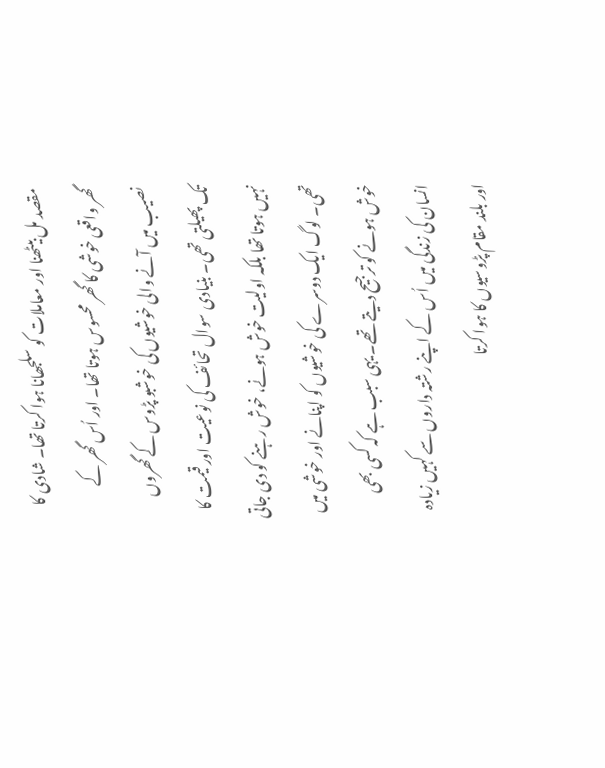مقصد مل بیٹھنا اور معاملات کو سلجھانا ہوا کرتا تھا۔ شادی کا گھر واقعی خوشی کا گھر محسوس ہوتا تھا۔ اور اُس گھر کے نصیب میں آنے والی خوشیوں کی خوشبو پڑوس کے گھروں تک پھیلتی تھی۔ بنیادی سوال تحائف کی نوعیت اور قیمت کا نہیں ہوتا تھا بلکہ اولیت خوش ہونے، خوش رہنے کو دی جاتی تھی۔ لوگ ایک دوسرے کی خوشیوں کو اپنانے اور خوشی میں خوش ہونے کو ترجیح دیتے تھے۔ یہی سبب ہے کہ کسی بھی انسان کی زندگی میں اُس کے اپنے رشتہ داروں سے کہیں زیادہ اور بلند مقام پڑوسیوں کا ہوا کرتا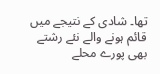تھا۔ شادی کے نتیجے میں قائم ہونے والے نئے رشتے بھی پورے محلے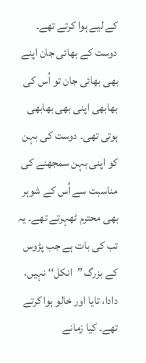کے لیے ہوا کرتے تھے۔ دوست کے بھائی جان اپنے بھی بھائی جان تو اُس کی بھابھی اپنی بھی بھابھی ہوتی تھی۔ دوست کی بہن کو اپنی بہن سمجھنے کی مناسبت سے اُس کے شوہر بھی محترم ٹھہرتے تھے۔ یہ تب کی بات ہے جب پڑوس کے بزرگ ”انکل‘‘ نہیں، دادا، تایا اور خالو ہوا کرتے تھے۔ کیا زمانے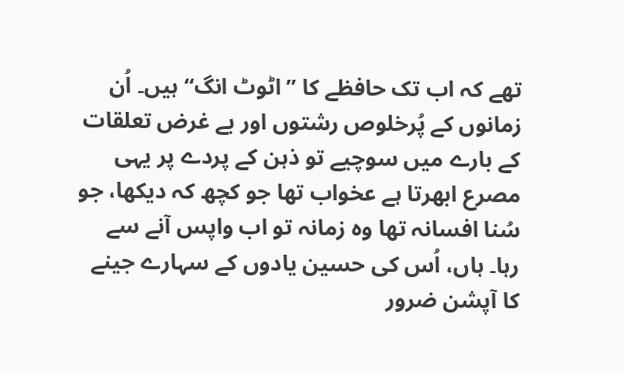تھے کہ اب تک حافظے کا ”اٹوٹ انگ‘‘ ہیں۔ اُن زمانوں کے پُرخلوص رشتوں اور بے غرض تعلقات کے بارے میں سوچیے تو ذہن کے پردے پر یہی مصرع ابھرتا ہے عخواب تھا جو کچھ کہ دیکھا، جو سُنا افسانہ تھا وہ زمانہ تو اب واپس آنے سے رہا۔ ہاں، اُس کی حسین یادوں کے سہارے جینے کا آپشن ضرور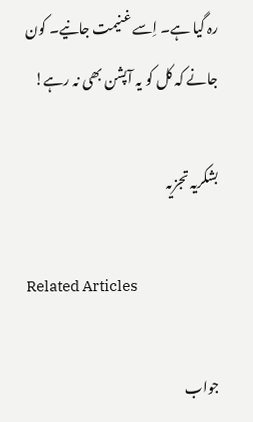رہ گیا ہے۔ اِسے غنیمت جانیے۔ کون جانے کہ کل کو یہ آپشن بھی نہ رہے!

بشکریہ تجزیہ

Related Articles

جواب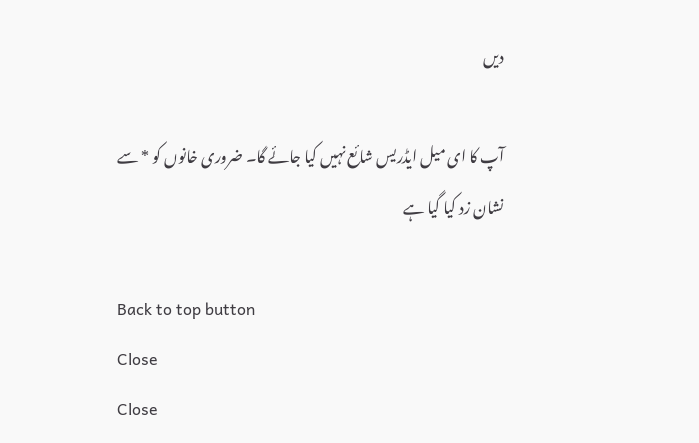دیں

آپ کا ای میل ایڈریس شائع نہیں کیا جائے گا۔ ضروری خانوں کو * سے نشان زد کیا گیا ہے

Back to top button
Close
Close